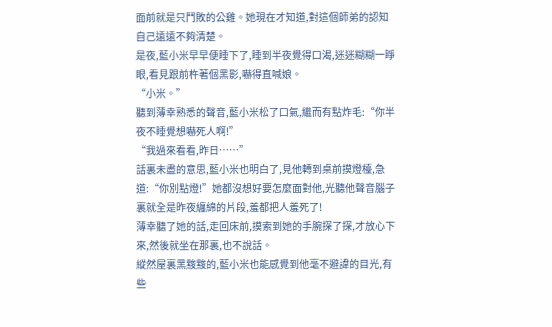面前就是只鬥敗的公雞。她現在才知道,對這個師弟的認知自己遠遠不夠清楚。
是夜,藍小米早早便睡下了,睡到半夜覺得口渴,迷迷糊糊一睜眼,看見跟前杵著個黑影,嚇得直喊娘。
“小米。”
聽到薄幸熟悉的聲音,藍小米松了口氣,繼而有點炸毛:“你半夜不睡覺想嚇死人啊!”
“我過來看看,昨日……”
話裏未盡的意思,藍小米也明白了,見他轉到桌前摸燈檯,急道:“你別點燈!”她都沒想好要怎麼面對他,光聽他聲音腦子裏就全是昨夜纏綿的片段,羞都把人羞死了!
薄幸聽了她的話,走回床前,摸索到她的手腕探了探,才放心下來,然後就坐在那裏,也不說話。
縱然屋裏黑黢黢的,藍小米也能感覺到他毫不避諱的目光,有些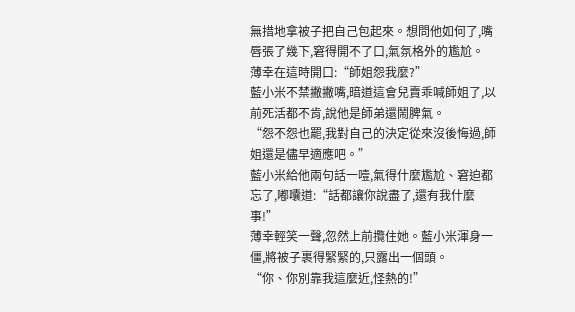無措地拿被子把自己包起來。想問他如何了,嘴唇張了幾下,窘得開不了口,氣氛格外的尷尬。
薄幸在這時開口:“師姐怨我麼?”
藍小米不禁撇撇嘴,暗道這會兒賣乖喊師姐了,以前死活都不肯,說他是師弟還鬧脾氣。
“怨不怨也罷,我對自己的決定從來沒後悔過,師姐還是儘早適應吧。”
藍小米給他兩句話一噎,氣得什麼尷尬、窘迫都忘了,嘟囔道:“話都讓你說盡了,還有我什麼事!”
薄幸輕笑一聲,忽然上前攬住她。藍小米渾身一僵,將被子裹得緊緊的,只露出一個頭。
“你、你別靠我這麼近,怪熱的!”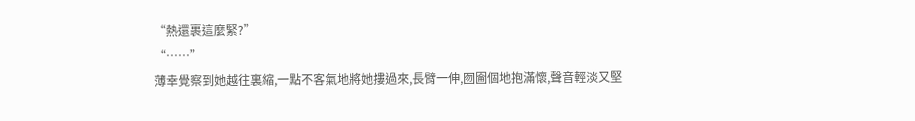“熱還裹這麼緊?”
“……”
薄幸覺察到她越往裏縮,一點不客氣地將她摟過來,長臂一伸,囫圇個地抱滿懷,聲音輕淡又堅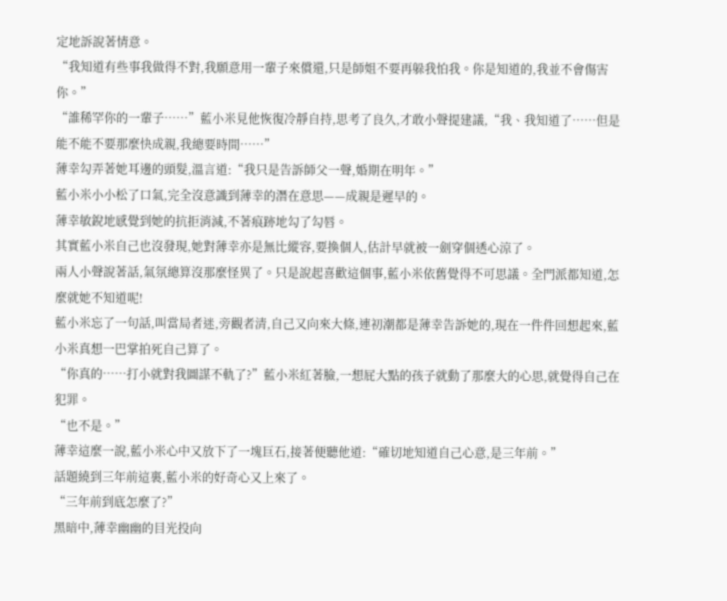定地訴說著情意。
“我知道有些事我做得不對,我願意用一輩子來償還,只是師姐不要再躲我怕我。你是知道的,我並不會傷害你。”
“誰稀罕你的一輩子……”藍小米見他恢復冷靜自持,思考了良久,才敢小聲提建議,“我、我知道了……但是能不能不要那麼快成親,我總要時間……”
薄幸勾弄著她耳邊的頭髮,溫言道:“我只是告訴師父一聲,婚期在明年。”
藍小米小小松了口氣,完全沒意識到薄幸的潛在意思——成親是遲早的。
薄幸敏銳地感覺到她的抗拒消減,不著痕跡地勾了勾唇。
其實藍小米自己也沒發現,她對薄幸亦是無比縱容,要換個人,估計早就被一劍穿個透心涼了。
兩人小聲說著話,氣氛總算沒那麼怪異了。只是說起喜歡這個事,藍小米依舊覺得不可思議。全門派都知道,怎麼就她不知道呢!
藍小米忘了一句話,叫當局者迷,旁觀者清,自己又向來大條,連初潮都是薄幸告訴她的,現在一件件回想起來,藍小米真想一巴掌拍死自己算了。
“你真的……打小就對我圖謀不軌了?”藍小米紅著臉,一想屁大點的孩子就動了那麼大的心思,就覺得自己在犯罪。
“也不是。”
薄幸這麼一說,藍小米心中又放下了一塊巨石,接著便聽他道:“確切地知道自己心意,是三年前。”
話題繞到三年前這裏,藍小米的好奇心又上來了。
“三年前到底怎麼了?”
黑暗中,薄幸幽幽的目光投向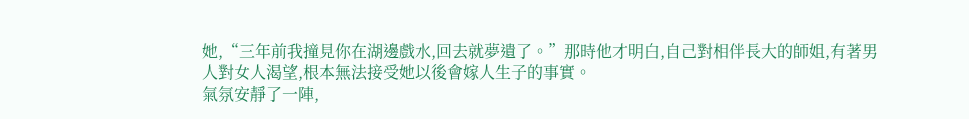她,“三年前我撞見你在湖邊戲水,回去就夢遺了。”那時他才明白,自己對相伴長大的師姐,有著男人對女人渴望,根本無法接受她以後會嫁人生子的事實。
氣氛安靜了一陣,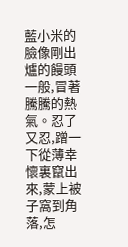藍小米的臉像剛出爐的饅頭一般,冒著騰騰的熱氣。忍了又忍,蹭一下從薄幸懷裏竄出來,蒙上被子窩到角落,怎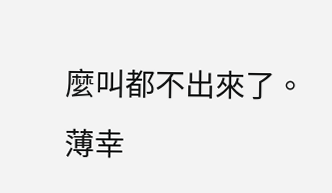麼叫都不出來了。
薄幸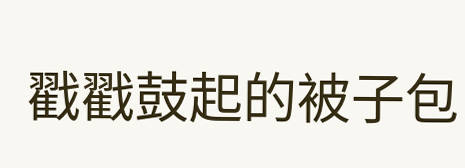戳戳鼓起的被子包